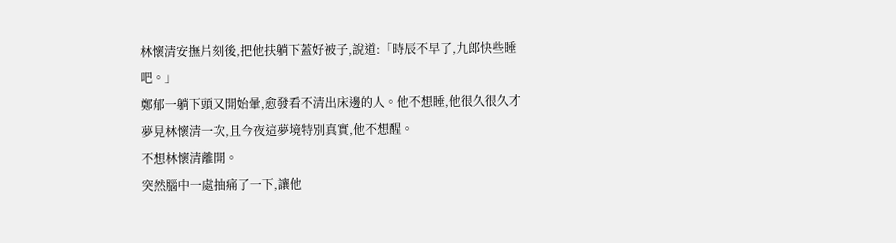林懷清安撫片刻後,把他扶躺下蓋好被子,說道:「時辰不早了,九郎快些睡吧。」
鄭郁一躺下頭又開始暈,愈發看不清出床邊的人。他不想睡,他很久很久才夢見林懷清一次,且今夜這夢境特別真實,他不想醒。
不想林懷清離開。
突然腦中一處抽痛了一下,讓他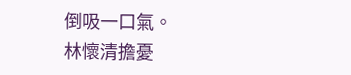倒吸一口氣。
林懷清擔憂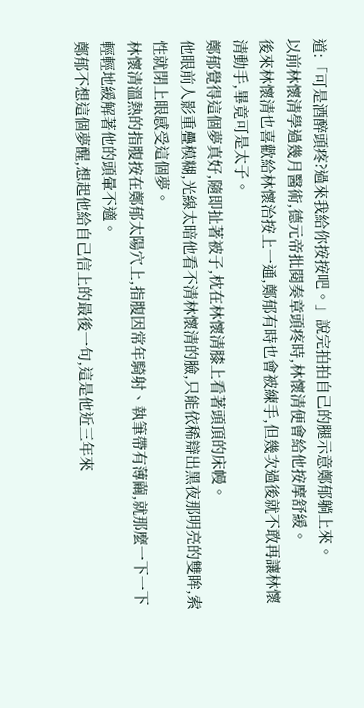道:「可是酒醉頭疼?過來我給你按按吧。」說完拍拍自己的腿示意鄭郁躺上來。
以前林懷清學過幾月醫術,德元帝批閱奏章頭疼時,林懷清便會給他按摩舒緩。
後來林懷清也喜歡給林懷治按上一通,鄭郁有時也會被練手,但幾次過後就不敢再讓林懷清動手,畢竟可是太子。
鄭郁覺得這個夢真好,隨即扯著被子,枕在林懷清膝上看著頭頂的床幔。
他眼前人影重疊模糊,光線太暗他看不清林懷清的臉,只能依稀辯出黑夜那明亮的雙眸,索性就閉上眼感受這個夢。
林懷清溫熱的指腹按在鄭郁太陽穴上,指腹因常年騎射、執筆帶有薄繭,就那麼一下一下輕輕地緩解著他的頭暈不適。
鄭郁不想這個夢醒,想起他給自己信上的最後一句,這是他近三年來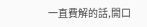一直費解的話,開口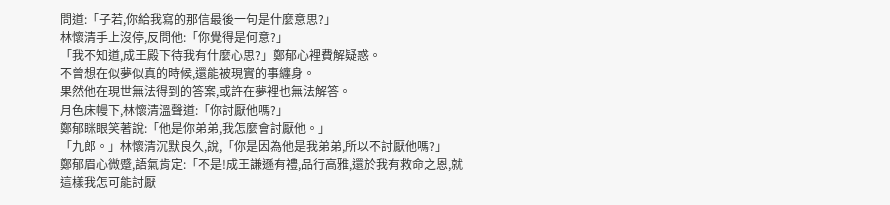問道:「子若,你給我寫的那信最後一句是什麼意思?」
林懷清手上沒停,反問他:「你覺得是何意?」
「我不知道,成王殿下待我有什麼心思?」鄭郁心裡費解疑惑。
不曾想在似夢似真的時候,還能被現實的事纏身。
果然他在現世無法得到的答案,或許在夢裡也無法解答。
月色床幔下,林懷清溫聲道:「你討厭他嗎?」
鄭郁眯眼笑著說:「他是你弟弟,我怎麼會討厭他。」
「九郎。」林懷清沉默良久,說,「你是因為他是我弟弟,所以不討厭他嗎?」
鄭郁眉心微蹙,語氣肯定:「不是!成王謙遜有禮,品行高雅,還於我有救命之恩,就這樣我怎可能討厭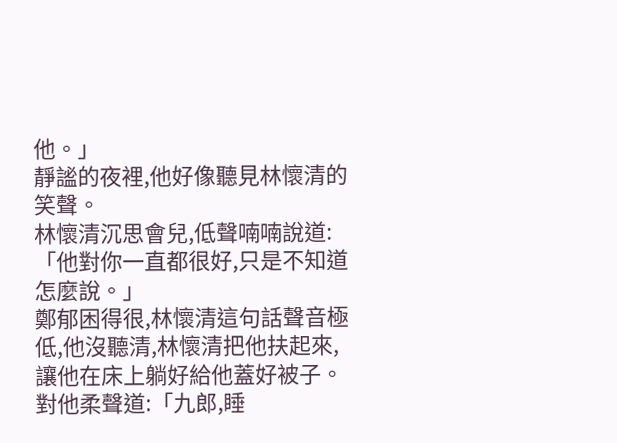他。」
靜謐的夜裡,他好像聽見林懷清的笑聲。
林懷清沉思會兒,低聲喃喃說道:「他對你一直都很好,只是不知道怎麼說。」
鄭郁困得很,林懷清這句話聲音極低,他沒聽清,林懷清把他扶起來,讓他在床上躺好給他蓋好被子。對他柔聲道:「九郎,睡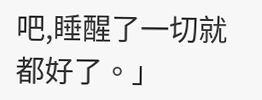吧,睡醒了一切就都好了。」